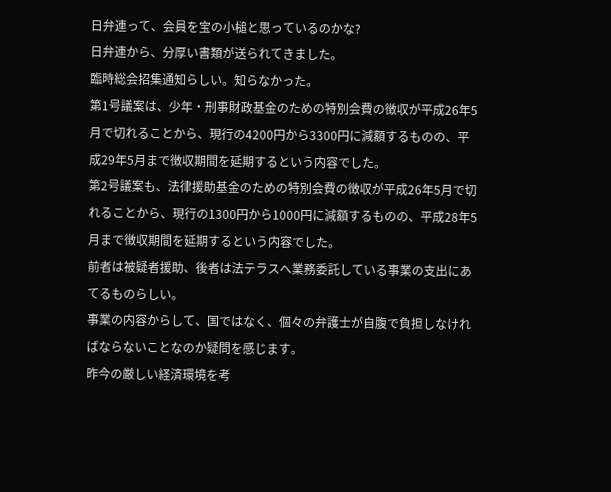日弁連って、会員を宝の小槌と思っているのかな?
日弁連から、分厚い書類が送られてきました。
臨時総会招集通知らしい。知らなかった。
第1号議案は、少年・刑事財政基金のための特別会費の徴収が平成26年5月で切れることから、現行の4200円から3300円に減額するものの、平成29年5月まで徴収期間を延期するという内容でした。
第2号議案も、法律援助基金のための特別会費の徴収が平成26年5月で切れることから、現行の1300円から1000円に減額するものの、平成28年5月まで徴収期間を延期するという内容でした。
前者は被疑者援助、後者は法テラスへ業務委託している事業の支出にあてるものらしい。
事業の内容からして、国ではなく、個々の弁護士が自腹で負担しなければならないことなのか疑問を感じます。
昨今の厳しい経済環境を考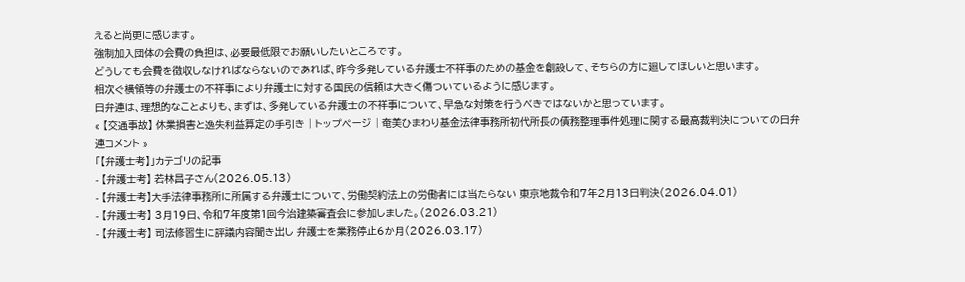えると尚更に感じます。
強制加入団体の会費の負担は、必要最低限でお願いしたいところです。
どうしても会費を徴収しなければならないのであれば、昨今多発している弁護士不祥事のための基金を創設して、そちらの方に廻してほしいと思います。
相次ぐ横領等の弁護士の不祥事により弁護士に対する国民の信頼は大きく傷ついているように感じます。
日弁連は、理想的なことよりも、まずは、多発している弁護士の不祥事について、早急な対策を行うべきではないかと思っています。
« 【交通事故】 休業損害と逸失利益算定の手引き | トップページ | 奄美ひまわり基金法律事務所初代所長の債務整理事件処理に関する最高裁判決についての日弁連コメント »
「【弁護士考】」カテゴリの記事
- 【弁護士考】 若林昌子さん(2026.05.13)
- 【弁護士考】大手法律事務所に所属する弁護士について、労働契約法上の労働者には当たらない 東京地裁令和7年2月13日判決(2026.04.01)
- 【弁護士考】 3月19日、令和7年度第1回今治建築審査会に参加しました。(2026.03.21)
- 【弁護士考】 司法修習生に評議内容聞き出し 弁護士を業務停止6か月(2026.03.17)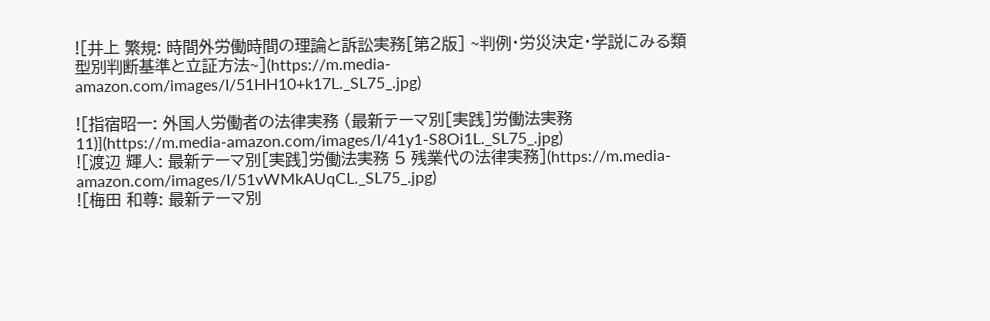![井上 繁規: 時間外労働時間の理論と訴訟実務[第2版] ~判例・労災決定・学説にみる類型別判断基準と立証方法~](https://m.media-amazon.com/images/I/51HH10+k17L._SL75_.jpg)

![指宿昭一: 外国人労働者の法律実務 (最新テーマ別[実践]労働法実務 11)](https://m.media-amazon.com/images/I/41y1-S8Oi1L._SL75_.jpg)
![渡辺 輝人: 最新テーマ別[実践]労働法実務 5 残業代の法律実務](https://m.media-amazon.com/images/I/51vWMkAUqCL._SL75_.jpg)
![梅田 和尊: 最新テーマ別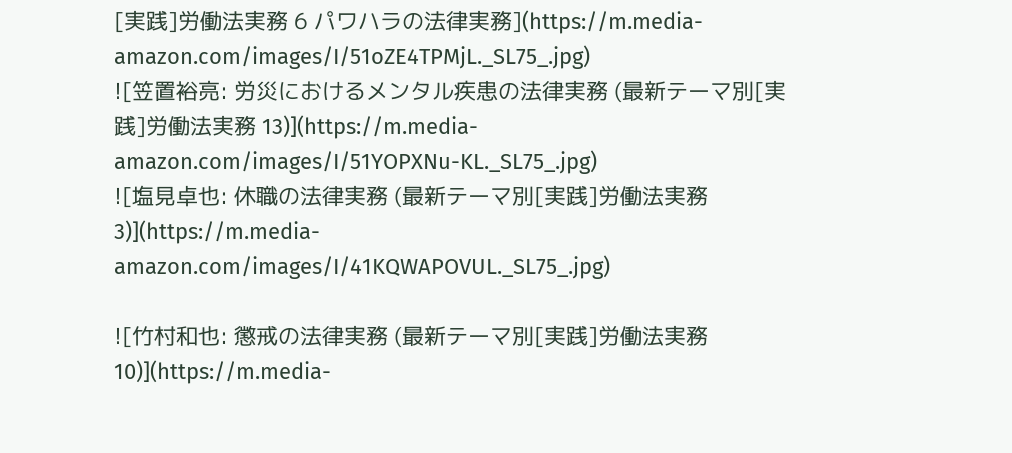[実践]労働法実務 6 パワハラの法律実務](https://m.media-amazon.com/images/I/51oZE4TPMjL._SL75_.jpg)
![笠置裕亮: 労災におけるメンタル疾患の法律実務 (最新テーマ別[実践]労働法実務 13)](https://m.media-amazon.com/images/I/51YOPXNu-KL._SL75_.jpg)
![塩見卓也: 休職の法律実務 (最新テーマ別[実践]労働法実務 3)](https://m.media-amazon.com/images/I/41KQWAPOVUL._SL75_.jpg)

![竹村和也: 懲戒の法律実務 (最新テーマ別[実践]労働法実務 10)](https://m.media-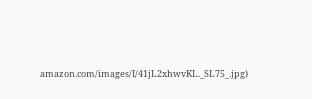amazon.com/images/I/41jL2xhwvKL._SL75_.jpg)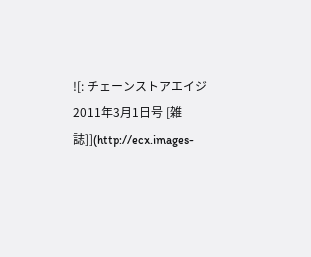![: チェーンストアエイジ 2011年3月1日号 [雑誌]](http://ecx.images-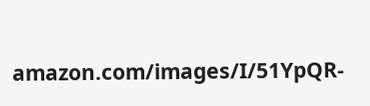amazon.com/images/I/51YpQR-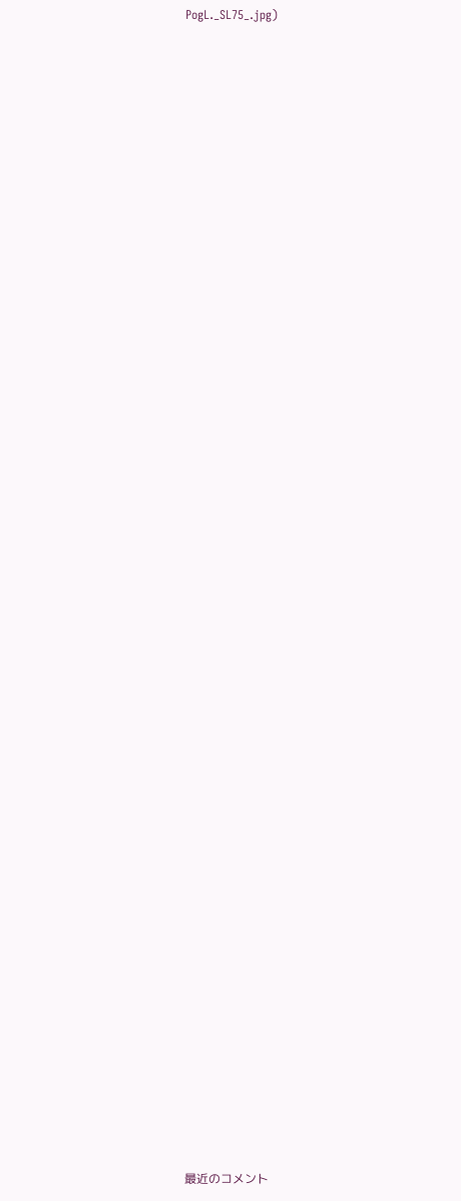PogL._SL75_.jpg)























































最近のコメント